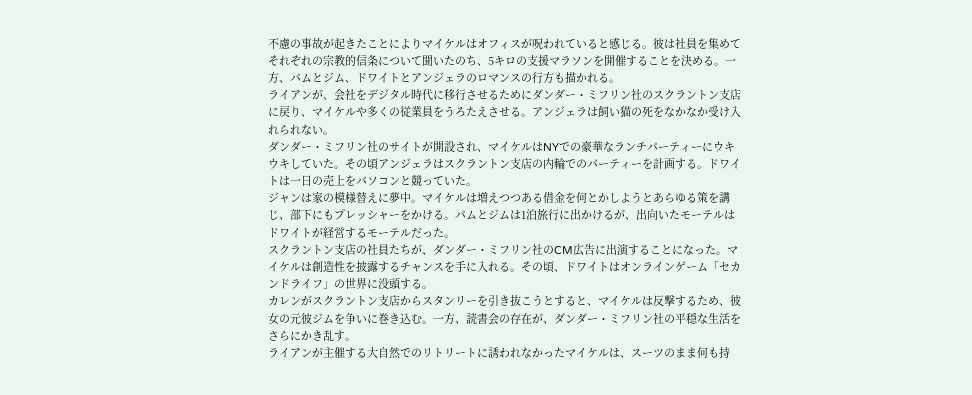不慮の事故が起きたことによりマイケルはオフィスが呪われていると感じる。彼は社員を集めてそれぞれの宗教的信条について聞いたのち、5キロの支援マラソンを開催することを決める。一方、パムとジム、ドワイトとアンジェラのロマンスの行方も描かれる。
ライアンが、会社をデジタル時代に移行させるためにダンダー・ミフリン社のスクラントン支店に戻り、マイケルや多くの従業員をうろたえさせる。アンジェラは飼い猫の死をなかなか受け入れられない。
ダンダー・ミフリン社のサイトが開設され、マイケルはNYでの豪華なランチパーティーにウキウキしていた。その頃アンジェラはスクラントン支店の内輪でのパーティーを計画する。ドワイトは一日の売上をパソコンと競っていた。
ジャンは家の模様替えに夢中。マイケルは増えつつある借金を何とかしようとあらゆる策を講じ、部下にもプレッシャーをかける。パムとジムは1泊旅行に出かけるが、出向いたモーテルはドワイトが経営するモーテルだった。
スクラントン支店の社員たちが、ダンダー・ミフリン社のCM広告に出演することになった。マイケルは創造性を披露するチャンスを手に入れる。その頃、ドワイトはオンラインゲーム「セカンドライフ」の世界に没頭する。
カレンがスクラントン支店からスタンリーを引き抜こうとすると、マイケルは反撃するため、彼女の元彼ジムを争いに巻き込む。一方、読書会の存在が、ダンダー・ミフリン社の平穏な生活をさらにかき乱す。
ライアンが主催する大自然でのリトリートに誘われなかったマイケルは、スーツのまま何も持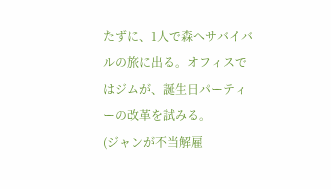たずに、1人で森へサバイバルの旅に出る。オフィスではジムが、誕生日パーティーの改革を試みる。
(ジャンが不当解雇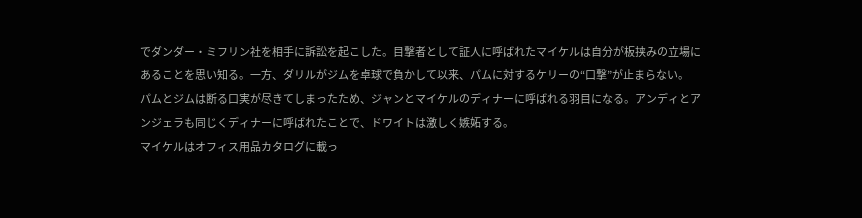でダンダー・ミフリン社を相手に訴訟を起こした。目撃者として証人に呼ばれたマイケルは自分が板挟みの立場にあることを思い知る。一方、ダリルがジムを卓球で負かして以来、パムに対するケリーの“口撃”が止まらない。
パムとジムは断る口実が尽きてしまったため、ジャンとマイケルのディナーに呼ばれる羽目になる。アンディとアンジェラも同じくディナーに呼ばれたことで、ドワイトは激しく嫉妬する。
マイケルはオフィス用品カタログに載っ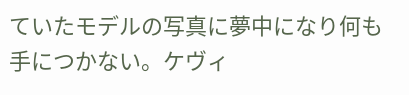ていたモデルの写真に夢中になり何も手につかない。ケヴィ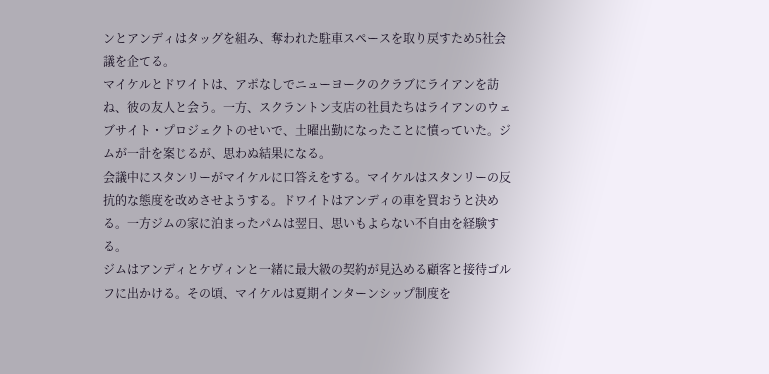ンとアンディはタッグを組み、奪われた駐車スペースを取り戻すため5社会議を企てる。
マイケルとドワイトは、アポなしでニューヨークのクラブにライアンを訪ね、彼の友人と会う。一方、スクラントン支店の社員たちはライアンのウェブサイト・プロジェクトのせいで、土曜出勤になったことに憤っていた。ジムが一計を案じるが、思わぬ結果になる。
会議中にスタンリーがマイケルに口答えをする。マイケルはスタンリーの反抗的な態度を改めさせようする。ドワイトはアンディの車を買おうと決める。一方ジムの家に泊まったパムは翌日、思いもよらない不自由を経験する。
ジムはアンディとケヴィンと一緒に最大級の契約が見込める顧客と接待ゴルフに出かける。その頃、マイケルは夏期インターンシップ制度を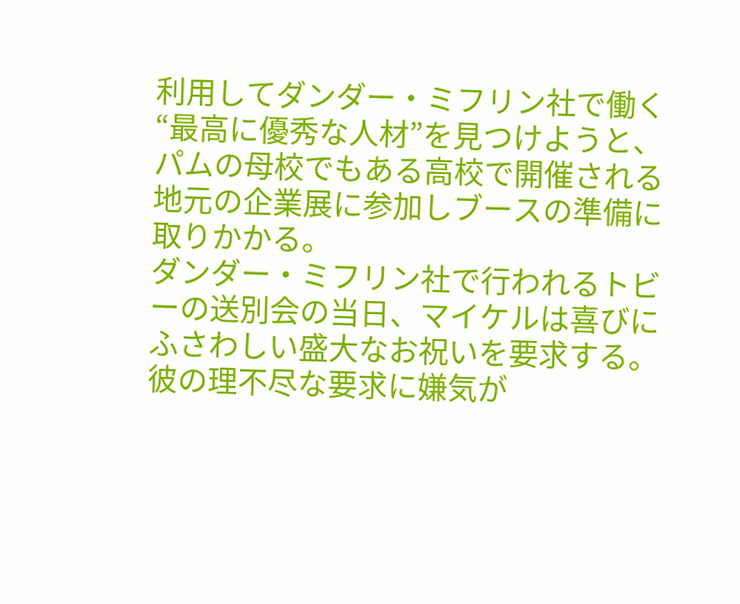利用してダンダー・ミフリン社で働く“最高に優秀な人材”を見つけようと、パムの母校でもある高校で開催される地元の企業展に参加しブースの準備に取りかかる。
ダンダー・ミフリン社で行われるトビーの送別会の当日、マイケルは喜びにふさわしい盛大なお祝いを要求する。彼の理不尽な要求に嫌気が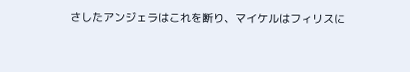さしたアンジェラはこれを断り、マイケルはフィリスに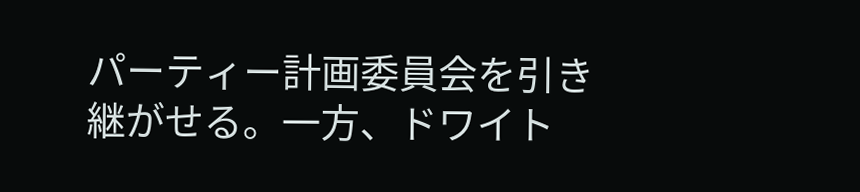パーティー計画委員会を引き継がせる。一方、ドワイト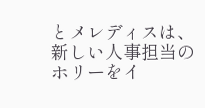とメレディスは、新しい人事担当のホリーをイ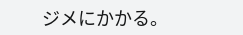ジメにかかる。